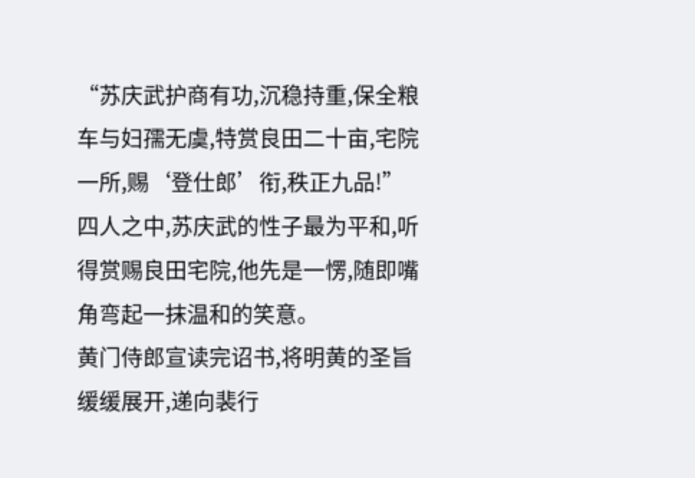“苏庆武护商有功,沉稳持重,保全粮车与妇孺无虞,特赏良田二十亩,宅院一所,赐‘登仕郎’衔,秩正九品!”
四人之中,苏庆武的性子最为平和,听得赏赐良田宅院,他先是一愣,随即嘴角弯起一抹温和的笑意。
黄门侍郎宣读完诏书,将明黄的圣旨缓缓展开,递向裴行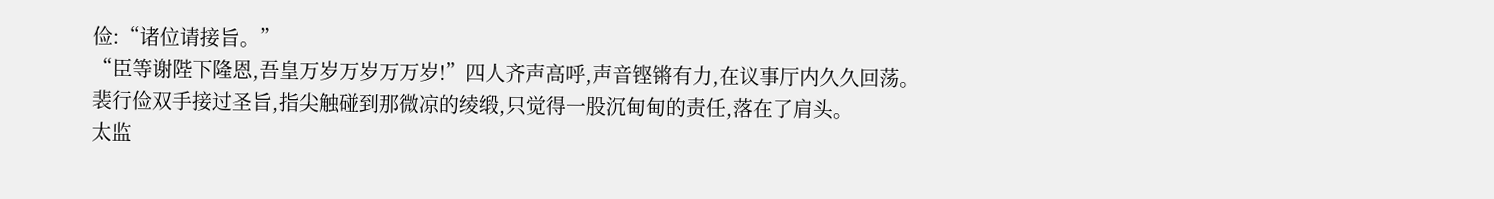俭:“诸位请接旨。”
“臣等谢陛下隆恩,吾皇万岁万岁万万岁!”四人齐声高呼,声音铿锵有力,在议事厅内久久回荡。
裴行俭双手接过圣旨,指尖触碰到那微凉的绫缎,只觉得一股沉甸甸的责任,落在了肩头。
太监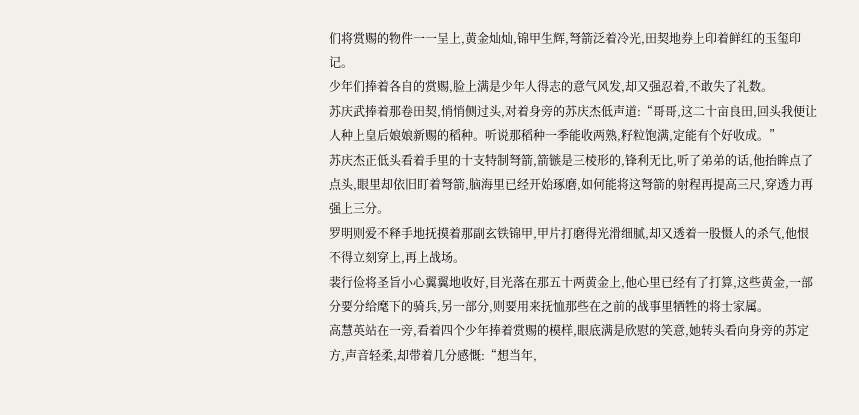们将赏赐的物件一一呈上,黄金灿灿,锦甲生辉,弩箭泛着冷光,田契地券上印着鲜红的玉玺印记。
少年们捧着各自的赏赐,脸上满是少年人得志的意气风发,却又强忍着,不敢失了礼数。
苏庆武捧着那卷田契,悄悄侧过头,对着身旁的苏庆杰低声道:“哥哥,这二十亩良田,回头我便让人种上皇后娘娘新赐的稻种。听说那稻种一季能收两熟,籽粒饱满,定能有个好收成。”
苏庆杰正低头看着手里的十支特制弩箭,箭镞是三棱形的,锋利无比,听了弟弟的话,他抬眸点了点头,眼里却依旧盯着弩箭,脑海里已经开始琢磨,如何能将这弩箭的射程再提高三尺,穿透力再强上三分。
罗明则爱不释手地抚摸着那副玄铁锦甲,甲片打磨得光滑细腻,却又透着一股慑人的杀气,他恨不得立刻穿上,再上战场。
裴行俭将圣旨小心翼翼地收好,目光落在那五十两黄金上,他心里已经有了打算,这些黄金,一部分要分给麾下的骑兵,另一部分,则要用来抚恤那些在之前的战事里牺牲的将士家属。
高慧英站在一旁,看着四个少年捧着赏赐的模样,眼底满是欣慰的笑意,她转头看向身旁的苏定方,声音轻柔,却带着几分感慨:“想当年,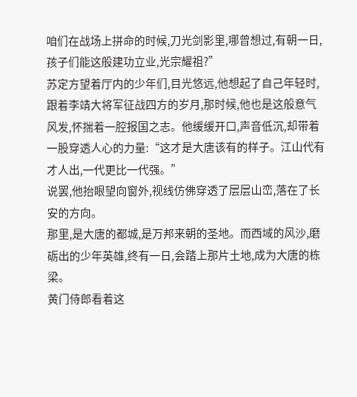咱们在战场上拼命的时候,刀光剑影里,哪曾想过,有朝一日,孩子们能这般建功立业,光宗耀祖?”
苏定方望着厅内的少年们,目光悠远,他想起了自己年轻时,跟着李靖大将军征战四方的岁月,那时候,他也是这般意气风发,怀揣着一腔报国之志。他缓缓开口,声音低沉,却带着一股穿透人心的力量:“这才是大唐该有的样子。江山代有才人出,一代更比一代强。”
说罢,他抬眼望向窗外,视线仿佛穿透了层层山峦,落在了长安的方向。
那里,是大唐的都城,是万邦来朝的圣地。而西域的风沙,磨砺出的少年英雄,终有一日,会踏上那片土地,成为大唐的栋梁。
黄门侍郎看着这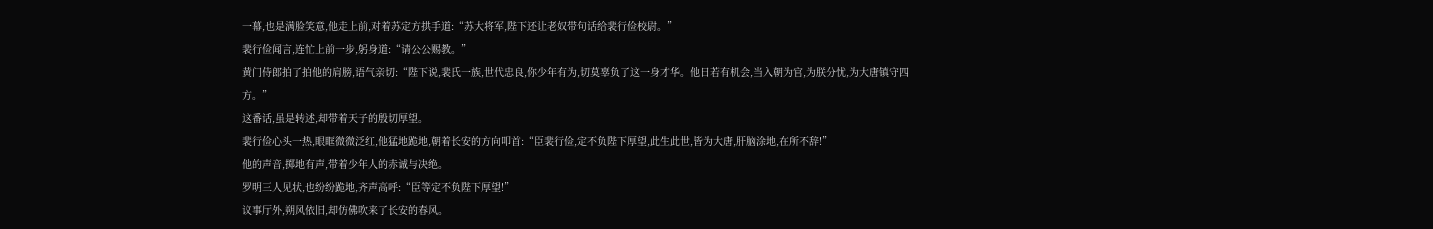一幕,也是满脸笑意,他走上前,对着苏定方拱手道:“苏大将军,陛下还让老奴带句话给裴行俭校尉。”
裴行俭闻言,连忙上前一步,躬身道:“请公公赐教。”
黄门侍郎拍了拍他的肩膀,语气亲切:“陛下说,裴氏一族,世代忠良,你少年有为,切莫辜负了这一身才华。他日若有机会,当入朝为官,为朕分忧,为大唐镇守四方。”
这番话,虽是转述,却带着天子的殷切厚望。
裴行俭心头一热,眼眶微微泛红,他猛地跪地,朝着长安的方向叩首:“臣裴行俭,定不负陛下厚望,此生此世,皆为大唐,肝脑涂地,在所不辞!”
他的声音,掷地有声,带着少年人的赤诚与决绝。
罗明三人见状,也纷纷跪地,齐声高呼:“臣等定不负陛下厚望!”
议事厅外,朔风依旧,却仿佛吹来了长安的春风。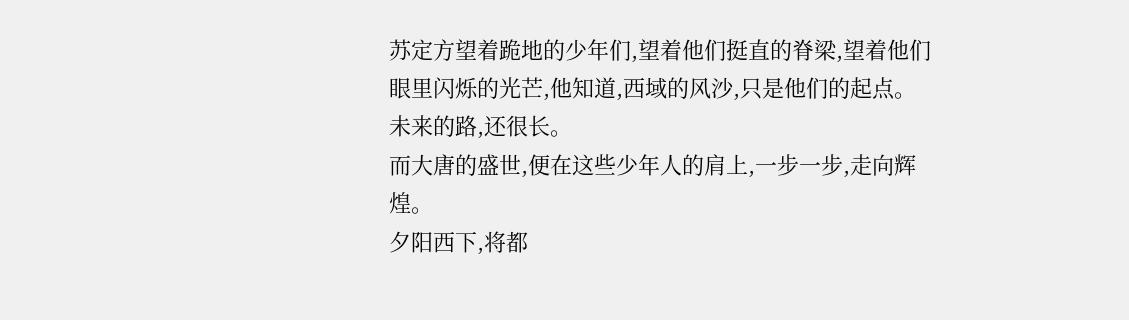苏定方望着跪地的少年们,望着他们挺直的脊梁,望着他们眼里闪烁的光芒,他知道,西域的风沙,只是他们的起点。
未来的路,还很长。
而大唐的盛世,便在这些少年人的肩上,一步一步,走向辉煌。
夕阳西下,将都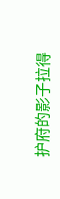护府的影子拉得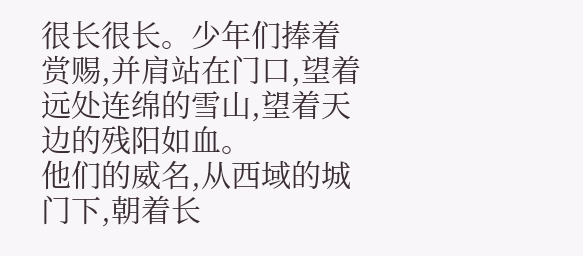很长很长。少年们捧着赏赐,并肩站在门口,望着远处连绵的雪山,望着天边的残阳如血。
他们的威名,从西域的城门下,朝着长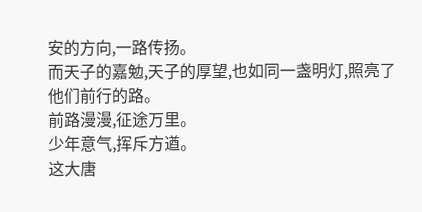安的方向,一路传扬。
而天子的嘉勉,天子的厚望,也如同一盏明灯,照亮了他们前行的路。
前路漫漫,征途万里。
少年意气,挥斥方遒。
这大唐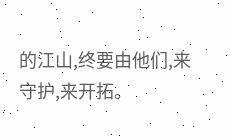的江山,终要由他们,来守护,来开拓。